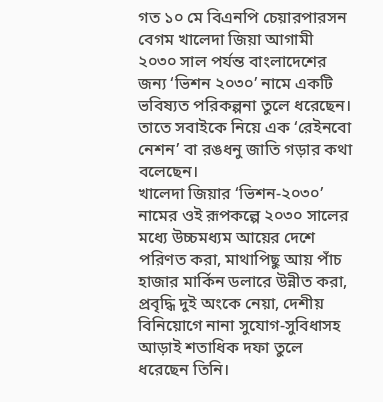গত ১০ মে বিএনপি চেয়ারপারসন বেগম খালেদা জিয়া আগামী ২০৩০ সাল পর্যন্ত বাংলাদেশের জন্য ‘ভিশন ২০৩০’ নামে একটি ভবিষ্যত পরিকল্পনা তুলে ধরেছেন। তাতে সবাইকে নিয়ে এক ‘রেইনবো নেশন’ বা রঙধনু জাতি গড়ার কথা বলেছেন।
খালেদা জিয়ার ‘ভিশন-২০৩০’ নামের ওই রূপকল্পে ২০৩০ সালের মধ্যে উচ্চমধ্যম আয়ের দেশে পরিণত করা, মাথাপিছু আয় পাঁচ হাজার মার্কিন ডলারে উন্নীত করা, প্রবৃদ্ধি দুই অংকে নেয়া, দেশীয় বিনিয়োগে নানা সুযোগ-সুবিধাসহ আড়াই শতাধিক দফা তুলে ধরেছেন তিনি।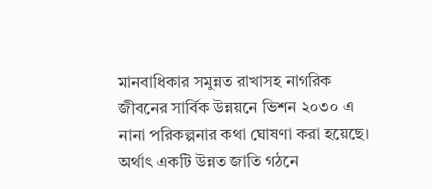মানবাধিকার সমুন্নত রাখাসহ নাগরিক জীবনের সার্বিক উন্নয়নে ভিশন ২০৩০ এ নানা পরিকল্পনার কথা ঘোষণা করা হয়েছে।
অর্থাৎ একটি উন্নত জাতি গঠনে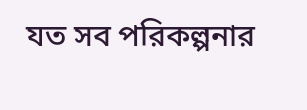যত সব পরিকল্পনার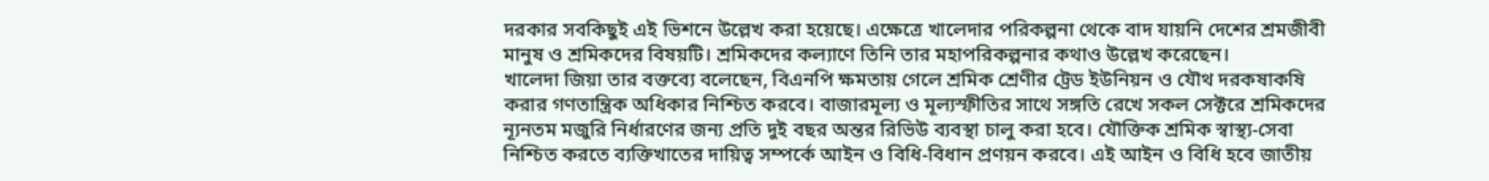দরকার সবকিছুই এই ভিশনে উল্লেখ করা হয়েছে। এক্ষেত্রে খালেদার পরিকল্পনা থেকে বাদ যায়নি দেশের শ্রমজীবী মানুষ ও শ্রমিকদের বিষয়টি। শ্রমিকদের কল্যাণে তিনি তার মহাপরিকল্পনার কথাও উল্লেখ করেছেন।
খালেদা জিয়া তার বক্তব্যে বলেছেন, বিএনপি ক্ষমতায় গেলে শ্রমিক শ্রেণীর ট্রেড ইউনিয়ন ও যৌথ দরকষাকষি করার গণতান্ত্রিক অধিকার নিশ্চিত করবে। বাজারমূল্য ও মূল্যস্ফীতির সাথে সঙ্গতি রেখে সকল সেক্টরে শ্রমিকদের ন্যূনতম মজুরি নির্ধারণের জন্য প্রতি দুই বছর অন্তর রিভিউ ব্যবস্থা চালু করা হবে। যৌক্তিক শ্রমিক স্বাস্থ্য-সেবা নিশ্চিত করতে ব্যক্তিখাতের দায়িত্ব সম্পর্কে আইন ও বিধি-বিধান প্রণয়ন করবে। এই আইন ও বিধি হবে জাতীয়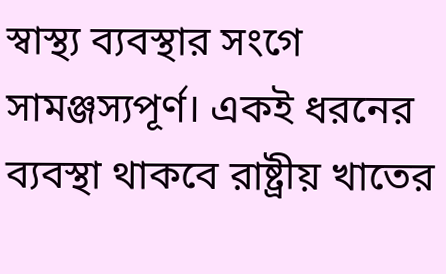স্বাস্থ্য ব্যবস্থার সংগে সামঞ্জস্যপূর্ণ। একই ধরনের ব্যবস্থা থাকবে রাষ্ট্রীয় খাতের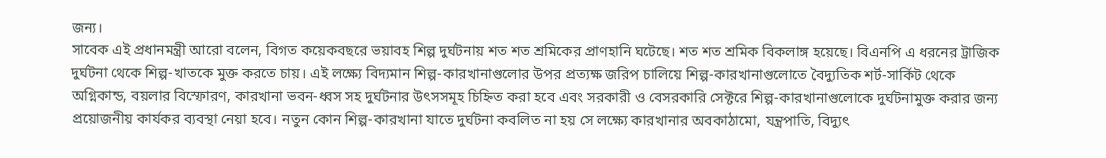জন্য।
সাবেক এই প্রধানমন্ত্রী আরো বলেন, বিগত কয়েকবছরে ভয়াবহ শিল্প দুর্ঘটনায় শত শত শ্রমিকের প্রাণহানি ঘটেছে। শত শত শ্রমিক বিকলাঙ্গ হয়েছে। বিএনপি এ ধরনের ট্রাজিক দুর্ঘটনা থেকে শিল্প-খাতকে মুক্ত করতে চায়। এই লক্ষ্যে বিদ্যমান শিল্প-কারখানাগুলোর উপর প্রত্যক্ষ জরিপ চালিয়ে শিল্প-কারখানাগুলোতে বৈদ্যুতিক শর্ট-সার্কিট থেকে অগ্নিকান্ড, বয়লার বিস্ফোরণ, কারখানা ভবন-ধ্বস সহ দুর্ঘটনার উৎসসমূহ চিহ্নিত করা হবে এবং সরকারী ও বেসরকারি সেক্টরে শিল্প-কারখানাগুলোকে দুর্ঘটনামুক্ত করার জন্য প্রয়োজনীয় কার্যকর ব্যবস্থা নেয়া হবে। নতুন কোন শিল্প-কারখানা যাতে দুর্ঘটনা কবলিত না হয় সে লক্ষ্যে কারখানার অবকাঠামো, যন্ত্রপাতি, বিদ্যুৎ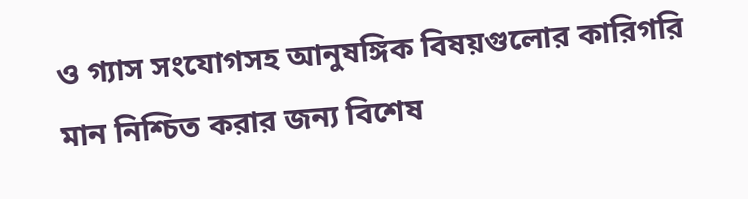ও গ্যাস সংযোগসহ আনুষঙ্গিক বিষয়গুলোর কারিগরি মান নিশ্চিত করার জন্য বিশেষ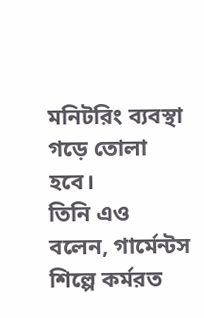মনিটরিং ব্যবস্থা গড়ে তোলা হবে।
তিনি এও বলেন, গার্মেন্টস শিল্পে কর্মরত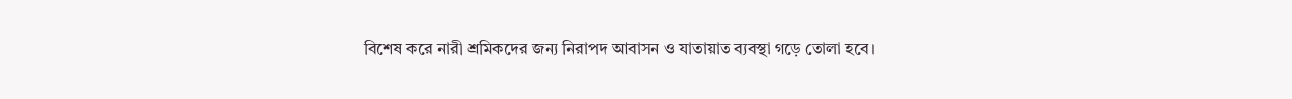বিশেষ করে নারী শ্রমিকদের জন্য নিরাপদ আবাসন ও যাতায়াত ব্যবস্থা গড়ে তোলা হবে।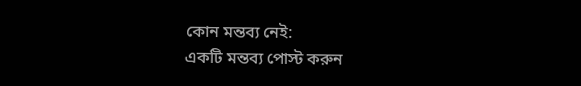কোন মন্তব্য নেই:
একটি মন্তব্য পোস্ট করুন